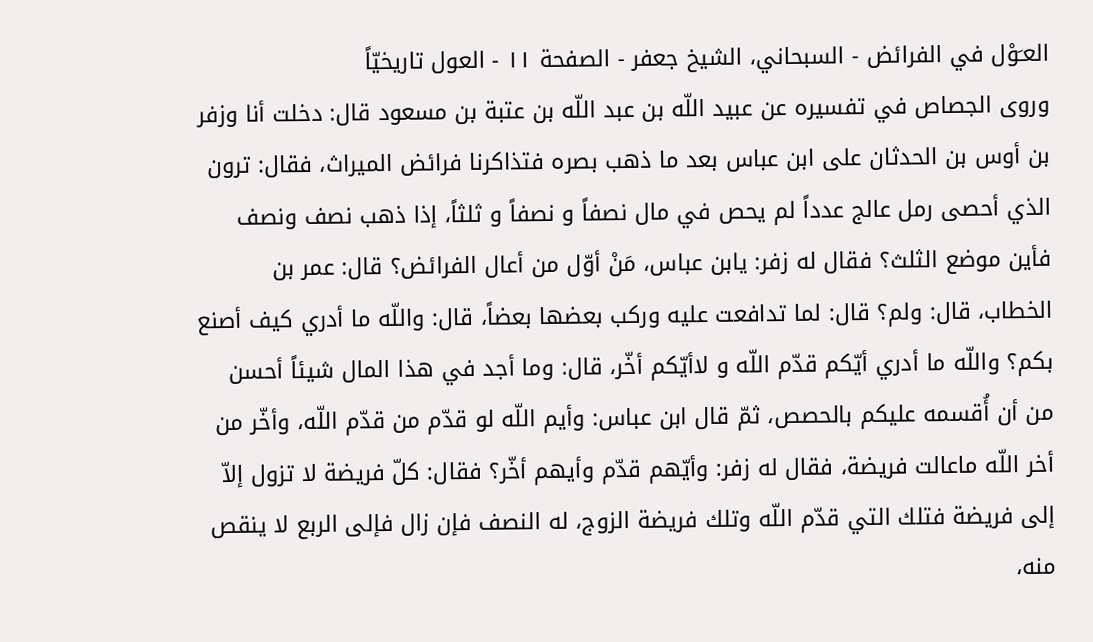العـَوْل في الفرائض - السبحاني، الشيخ جعفر - الصفحة ١١ - العول تاريخيّاً
وروى الجصاص في تفسيره عن عبيد اللّه بن عبد اللّه بن عتبة بن مسعود قال: دخلت أنا وزفر بن أوس بن الحدثان على ابن عباس بعد ما ذهب بصره فتذاكرنا فرائض الميراث، فقال: ترون الذي أحصى رمل عالج عدداً لم يحص في مال نصفاً و نصفاً و ثلثاً، إذا ذهب نصف ونصف فأين موضع الثلث؟ فقال له زفر: يابن عباس، مَنْ أوّل من أعال الفرائض؟ قال: عمر بن الخطاب، قال: ولم؟ قال: لما تدافعت عليه وركب بعضها بعضاً، قال: واللّه ما أدري كيف أصنع بكم؟ واللّه ما أدري أيّكم قدّم اللّه و لاأيّكم أخّر، قال: وما أجد في هذا المال شيئاً أحسن من أن أُقسمه عليكم بالحصص، ثمّ قال ابن عباس: وأيم اللّه لو قدّم من قدّم اللّه، وأخّر من أخر اللّه ماعالت فريضة، فقال له زفر: وأيّهم قدّم وأيهم أخّر؟ فقال: كلّ فريضة لا تزول إلاّ إلى فريضة فتلك التي قدّم اللّه وتلك فريضة الزوج، له النصف فإن زال فإلى الربع لا ينقص منه،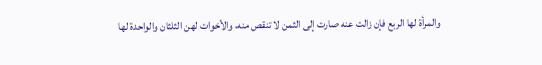والمرأة لها الربع فإن زالت عنه صارت إلى الثمن لا تنقص منه، والأخوات لهن الثلثان والواحدة لها